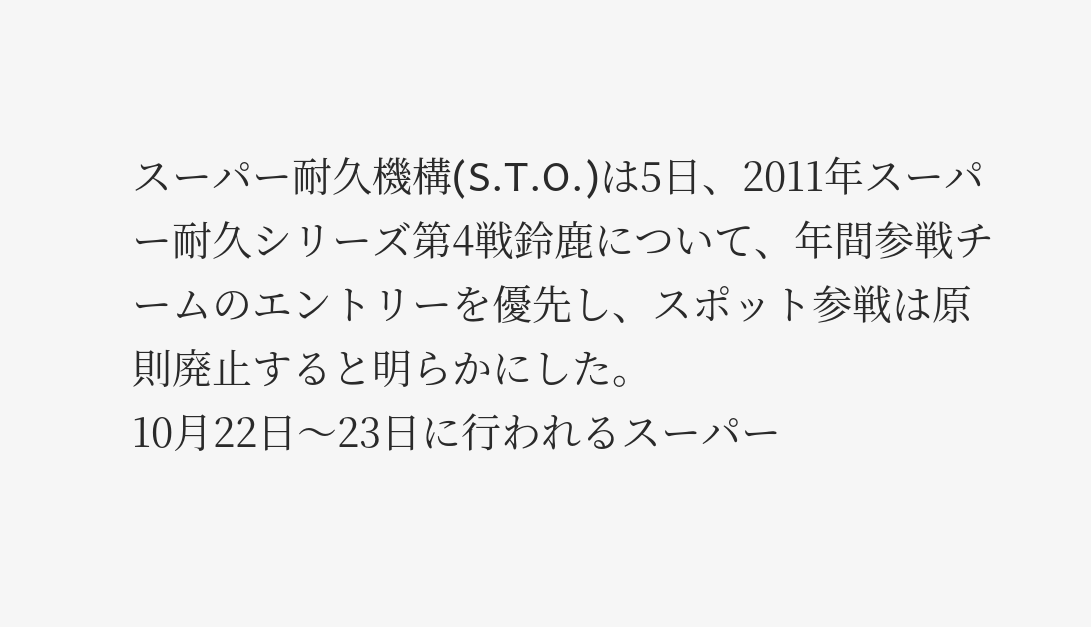スーパー耐久機構(S.T.O.)は5日、2011年スーパー耐久シリーズ第4戦鈴鹿について、年間参戦チームのエントリーを優先し、スポット参戦は原則廃止すると明らかにした。
10月22日〜23日に行われるスーパー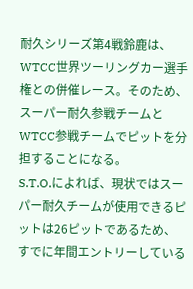耐久シリーズ第4戦鈴鹿は、WTCC世界ツーリングカー選手権との併催レース。そのため、スーパー耐久参戦チームとWTCC参戦チームでピットを分担することになる。
S.T.O.によれば、現状ではスーパー耐久チームが使用できるピットは26ピットであるため、すでに年間エントリーしている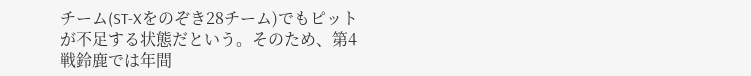チーム(ST-Xをのぞき28チーム)でもピットが不足する状態だという。そのため、第4戦鈴鹿では年間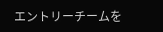エントリーチームを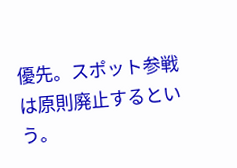優先。スポット参戦は原則廃止するという。